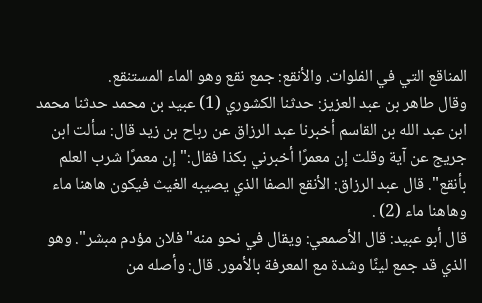المناقع التي في الفلوات. والأنقع: جمع نقع وهو الماء المستنقع.
وقال طاهر بن عبد العزيز: حدثنا الكشوري (1) عبيد بن محمد حدثنا محمد ابن عبد الله بن القاسم أخبرنا عبد الرزاق عن رباح بن زيد قال: سألت ابن جريج عن آية وقلت إن معمرًا أخبرني بكذا فقال:"إن معمرًا شرب العلم بأنقع". قال عبد الرزاق: الأنقع الصفا الذي يصيبه الغيث فيكون هاهنا ماء وهاهنا ماء (2) .
قال أبو عبيد: قال الأصمعي: ويقال في نحو منه"فلان مؤدم مبشر". وهو الذي قد جمع لينًا وشدة مع المعرفة بالأمور. قال: وأصله من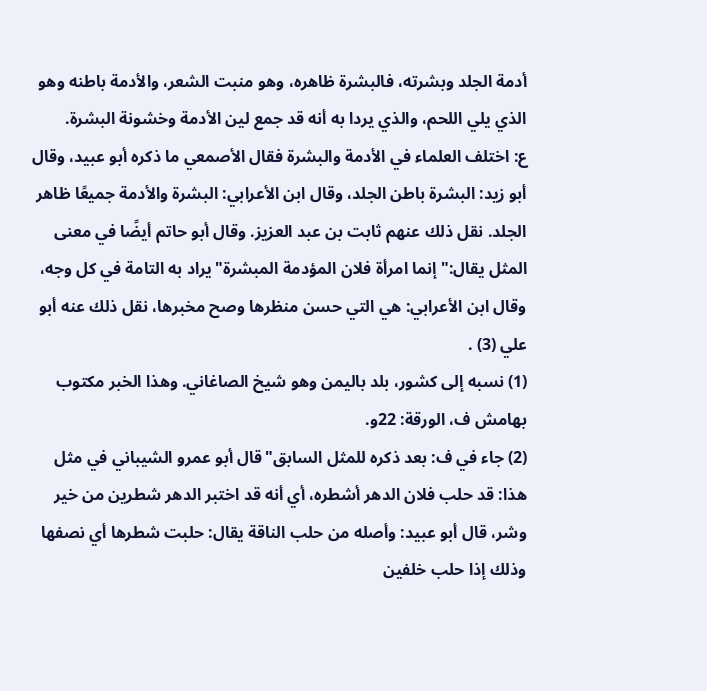أدمة الجلد وبشرته، فالبشرة ظاهره، وهو منبت الشعر، والأدمة باطنه وهو الذي يلي اللحم، والذي يردا به أنه قد جمع لين الأدمة وخشونة البشرة.
ع: اختلف العلماء في الأدمة والبشرة فقال الأصمعي ما ذكره أبو عبيد، وقال أبو زيد: البشرة باطن الجلد، وقال ابن الأعرابي: البشرة والأدمة جميعًا ظاهر الجلد. نقل ذلك عنهم ثابت بن عبد العزيز. وقال أبو حاتم أيضًا في معنى المثل يقال:"إنما امرأة فلان المؤدمة المبشرة"يراد به التامة في كل وجه، وقال ابن الأعرابي: هي التي حسن منظرها وصح مخبرها، نقل ذلك عنه أبو علي (3) .
(1) نسبه إلى كشور، بلد باليمن وهو شيخ الصاغاني. وهذا الخبر مكتوب بهامش ف، الورقة: 22و.
(2) جاء في ف: بعد ذكره للمثل السابق"قال أبو عمرو الشيباني في مثل هذا: قد حلب فلان الدهر أشطره، أي أنه قد اختبر الدهر شطرين من خير وشر، قال أبو عبيد: وأصله من حلب الناقة يقال: حلبت شطرها أي نصفها وذلك إذا حلب خلفين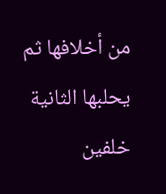من أخلافها ثم يحلبها الثانية خلفين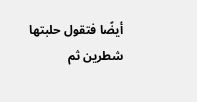أيضًا فتقول حلبتها شطرين ثم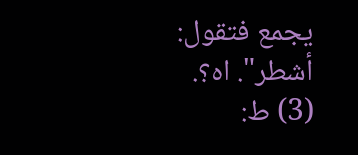يجمع فتقول: أشطر". اه؟.
(3) ط: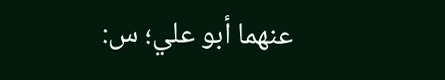عنهما أبو علي؛ س: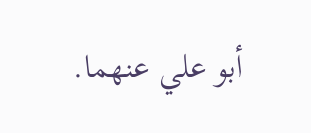أبو علي عنهما.